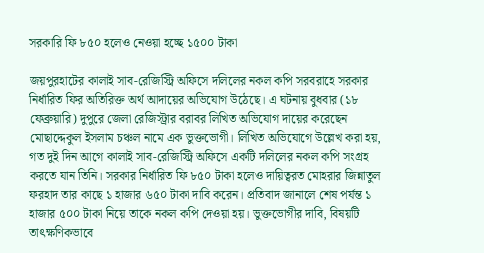সরকারি ফি ৮৫০ হলেও নেওয়া হচ্ছে ১৫০০ টাকা

জয়পুরহাটের কালাই সাব-রেজিস্ট্রি অফিসে দলিলের নকল কপি সরবরাহে সরকার নির্ধারিত ফির অতিরিক্ত অর্থ আদায়ের অভিযোগ উঠেছে। এ ঘটনায় বুধবার (১৮ ফেব্রুয়ারি) দুপুরে জেলা রেজিস্ট্রার বরাবর লিখিত অভিযোগ দায়ের করেছেন মোছাদ্দেকুল ইসলাম চঞ্চল নামে এক ভুক্তভোগী। লিখিত অভিযোগে উল্লেখ করা হয়, গত দুই দিন আগে কালাই সাব-রেজিস্ট্রি অফিসে একটি দলিলের নকল কপি সংগ্রহ করতে যান তিনি। সরকার নির্ধারিত ফি ৮৫০ টাকা হলেও দায়িত্বরত মোহরার জিন্নাতুল ফরহাদ তার কাছে ১ হাজার ৬৫০ টাকা দাবি করেন। প্রতিবাদ জানালে শেষ পর্যন্ত ১ হাজার ৫০০ টাকা নিয়ে তাকে নকল কপি দেওয়া হয়। ভুক্তভোগীর দাবি, বিষয়টি তাৎক্ষণিকভাবে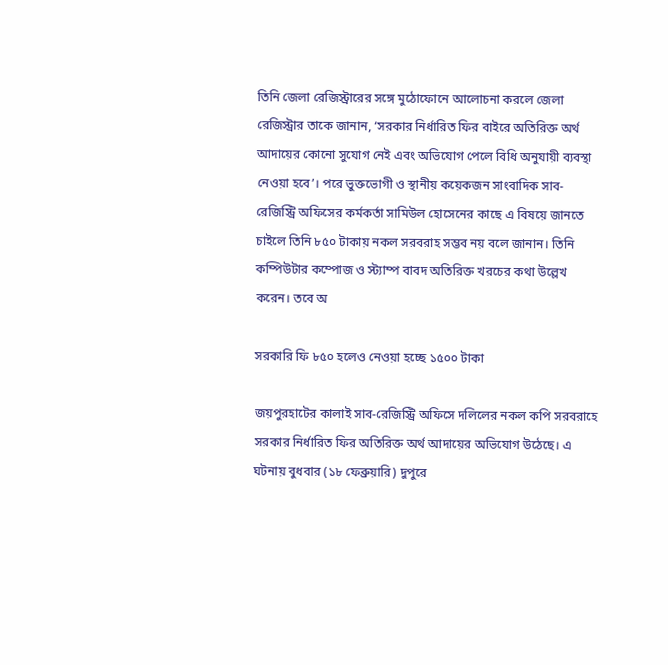তিনি জেলা রেজিস্ট্রারের সঙ্গে মুঠোফোনে আলোচনা করলে জেলা রেজিস্ট্রার তাকে জানান, ‘সরকার নির্ধারিত ফির বাইরে অতিরিক্ত অর্থ আদায়ের কোনো সুযোগ নেই এবং অভিযোগ পেলে বিধি অনুযায়ী ব্যবস্থা নেওয়া হবে’। পরে ভুক্তভোগী ও স্থানীয় কয়েকজন সাংবাদিক সাব-রেজিস্ট্রি অফিসের কর্মকর্তা সামিউল হোসেনের কাছে এ বিষয়ে জানতে চাইলে তিনি ৮৫০ টাকায় নকল সরবরাহ সম্ভব নয় বলে জানান। তিনি কম্পিউটার কম্পোজ ও স্ট্যাম্প বাবদ অতিরিক্ত খরচের কথা উল্লেখ করেন। তবে অ

সরকারি ফি ৮৫০ হলেও নেওয়া হচ্ছে ১৫০০ টাকা

জয়পুরহাটের কালাই সাব-রেজিস্ট্রি অফিসে দলিলের নকল কপি সরবরাহে সরকার নির্ধারিত ফির অতিরিক্ত অর্থ আদায়ের অভিযোগ উঠেছে। এ ঘটনায় বুধবার (১৮ ফেব্রুয়ারি) দুপুরে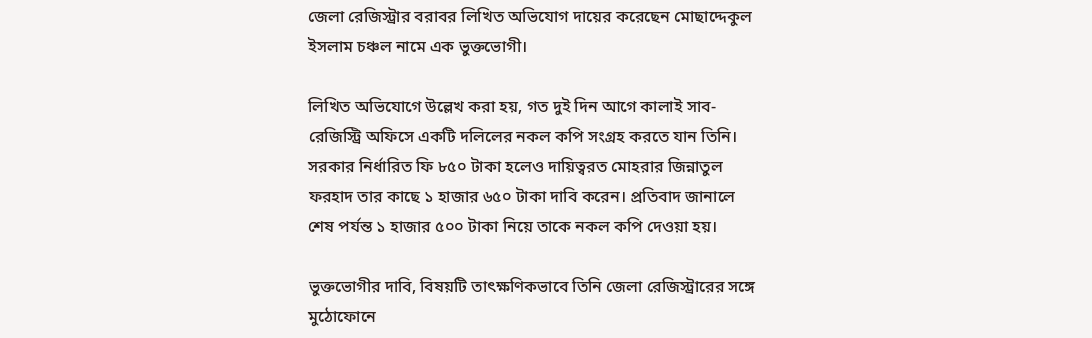জেলা রেজিস্ট্রার বরাবর লিখিত অভিযোগ দায়ের করেছেন মোছাদ্দেকুল ইসলাম চঞ্চল নামে এক ভুক্তভোগী।

লিখিত অভিযোগে উল্লেখ করা হয়, গত দুই দিন আগে কালাই সাব-রেজিস্ট্রি অফিসে একটি দলিলের নকল কপি সংগ্রহ করতে যান তিনি। সরকার নির্ধারিত ফি ৮৫০ টাকা হলেও দায়িত্বরত মোহরার জিন্নাতুল ফরহাদ তার কাছে ১ হাজার ৬৫০ টাকা দাবি করেন। প্রতিবাদ জানালে শেষ পর্যন্ত ১ হাজার ৫০০ টাকা নিয়ে তাকে নকল কপি দেওয়া হয়।

ভুক্তভোগীর দাবি, বিষয়টি তাৎক্ষণিকভাবে তিনি জেলা রেজিস্ট্রারের সঙ্গে মুঠোফোনে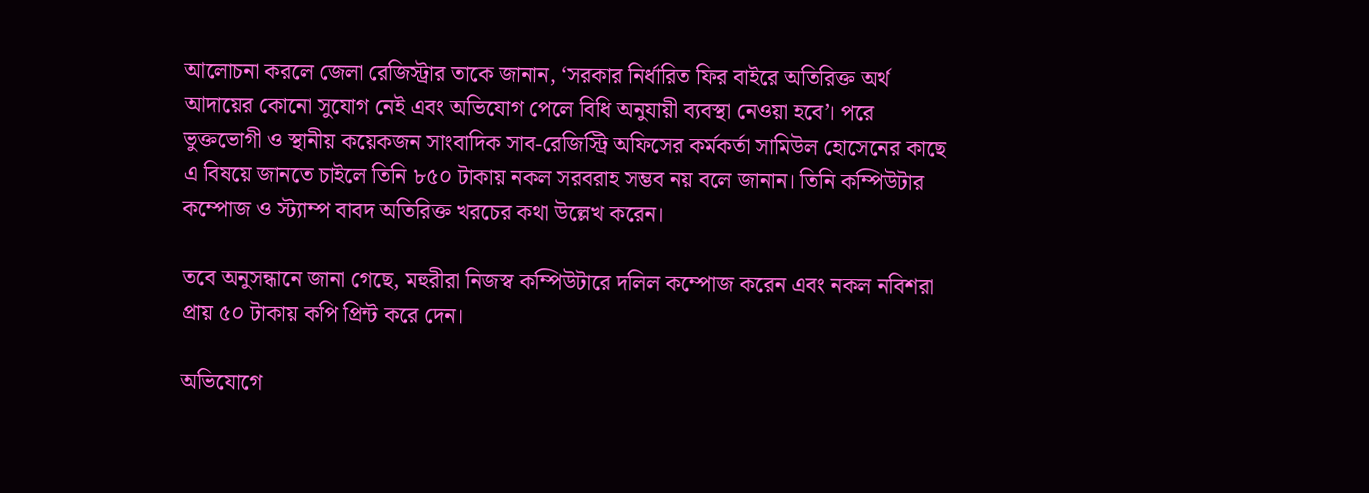আলোচনা করলে জেলা রেজিস্ট্রার তাকে জানান, ‘সরকার নির্ধারিত ফির বাইরে অতিরিক্ত অর্থ আদায়ের কোনো সুযোগ নেই এবং অভিযোগ পেলে বিধি অনুযায়ী ব্যবস্থা নেওয়া হবে’। পরে ভুক্তভোগী ও স্থানীয় কয়েকজন সাংবাদিক সাব-রেজিস্ট্রি অফিসের কর্মকর্তা সামিউল হোসেনের কাছে এ বিষয়ে জানতে চাইলে তিনি ৮৫০ টাকায় নকল সরবরাহ সম্ভব নয় বলে জানান। তিনি কম্পিউটার কম্পোজ ও স্ট্যাম্প বাবদ অতিরিক্ত খরচের কথা উল্লেখ করেন।

তবে অনুসন্ধানে জানা গেছে, মহুরীরা নিজস্ব কম্পিউটারে দলিল কম্পোজ করেন এবং নকল নবিশরা প্রায় ৫০ টাকায় কপি প্রিন্ট করে দেন।

অভিযোগে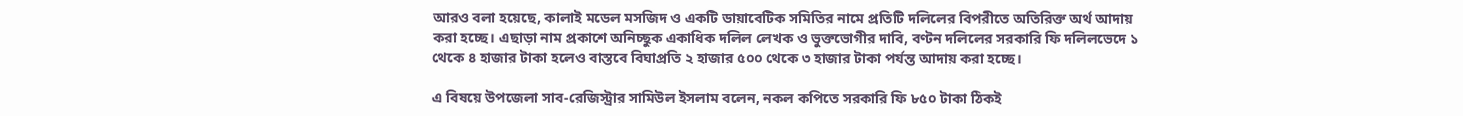আরও বলা হয়েছে, কালাই মডেল মসজিদ ও একটি ডায়াবেটিক সমিতির নামে প্রতিটি দলিলের বিপরীতে অতিরিক্ত অর্থ আদায় করা হচ্ছে। এছাড়া নাম প্রকাশে অনিচ্ছুক একাধিক দলিল লেখক ও ভুক্তভোগীর দাবি, বণ্টন দলিলের সরকারি ফি দলিলভেদে ১ থেকে ৪ হাজার টাকা হলেও বাস্তবে বিঘাপ্রতি ২ হাজার ৫০০ থেকে ৩ হাজার টাকা পর্যন্ত আদায় করা হচ্ছে।

এ বিষয়ে উপজেলা সাব-রেজিস্ট্রার সামিউল ইসলাম বলেন, নকল কপিতে সরকারি ফি ৮৫০ টাকা ঠিকই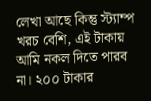লেখা আছে কিন্তু স্ট্যাম্প খরচ বেশি, এই টাকায় আমি নকল দিতে পারব না। ২০০ টাকার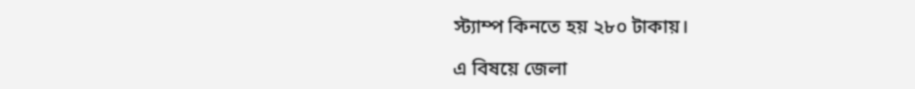স্ট্যাম্প কিনতে হয় ২৮০ টাকায়।

এ বিষয়ে জেলা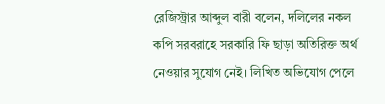রেজিস্ট্রার আব্দুল বারী বলেন, দলিলের নকল কপি সরবরাহে সরকারি ফি ছাড়া অতিরিক্ত অর্থ নেওয়ার সুযোগ নেই। লিখিত অভিযোগ পেলে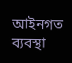আইনগত ব্যবস্থা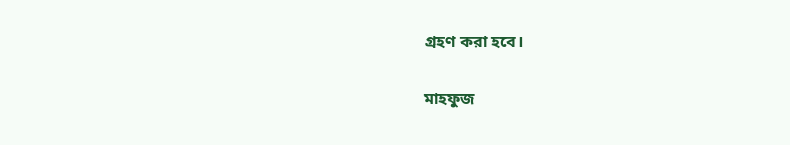গ্রহণ করা হবে।

মাহফুজ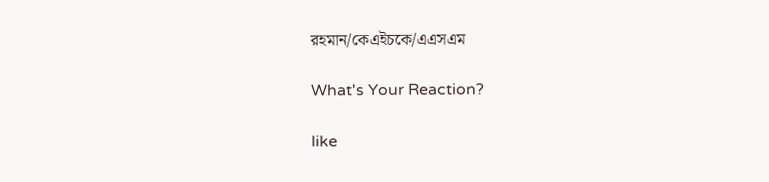রহমান/কেএইচকে/এএসএম

What's Your Reaction?

like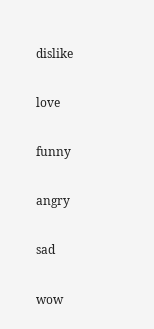dislike

love

funny

angry

sad

wow